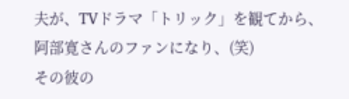夫が、TVドラマ「トリック」を観てから、
阿部寛さんのファンになり、(笑)
その彼の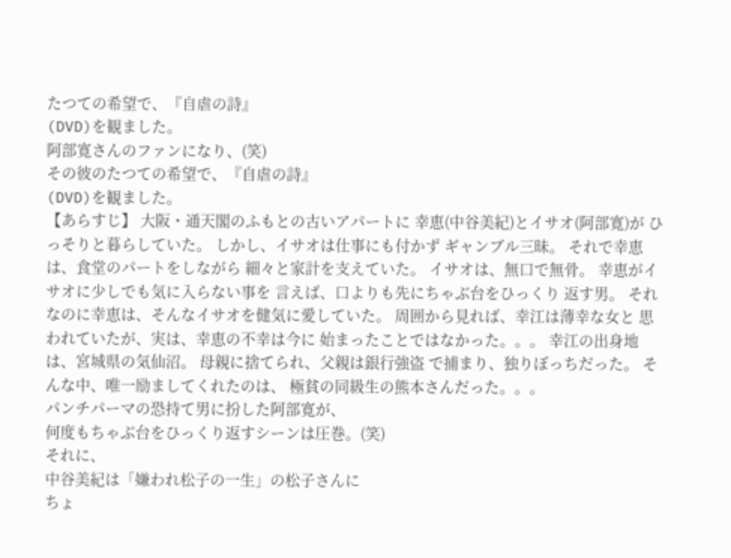たつての希望で、『自虐の詩』
(DVD)を観ました。
阿部寛さんのファンになり、(笑)
その彼のたつての希望で、『自虐の詩』
(DVD)を観ました。
【あらすじ】 大阪・通天閣のふもとの古いアパートに 幸恵(中谷美紀)とイサオ(阿部寛)が ひっそりと暮らしていた。 しかし、イサオは仕事にも付かず ギャンブル三昧。 それで幸恵は、食堂のパートをしながら 細々と家計を支えていた。 イサオは、無口で無骨。 幸恵がイサオに少しでも気に入らない事を 言えば、口よりも先にちゃぶ台をひっくり 返す男。 それなのに幸恵は、そんなイサオを健気に愛していた。 周囲から見れば、幸江は薄幸な女と 思われていたが、実は、幸恵の不幸は今に 始まったことではなかった。。。 幸江の出身地は、宮城県の気仙沼。 母親に捨てられ、父親は銀行強盗 で捕まり、独りぼっちだった。 そんな中、唯一励ましてくれたのは、 極貧の同級生の熊本さんだった。。。
パンチパーマの恐持て男に扮した阿部寛が、
何度もちゃぶ台をひっくり返すシーンは圧巻。(笑)
それに、
中谷美紀は「嫌われ松子の一生」の松子さんに
ちょ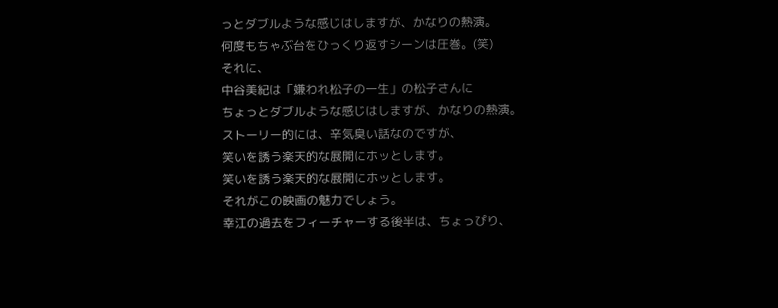っとダブルような感じはしますが、かなりの熱演。
何度もちゃぶ台をひっくり返すシーンは圧巻。(笑)
それに、
中谷美紀は「嫌われ松子の一生」の松子さんに
ちょっとダブルような感じはしますが、かなりの熱演。
ストーリー的には、辛気臭い話なのですが、
笑いを誘う楽天的な展開にホッとします。
笑いを誘う楽天的な展開にホッとします。
それがこの映画の魅力でしょう。
幸江の過去をフィーチャーする後半は、ちょっぴり、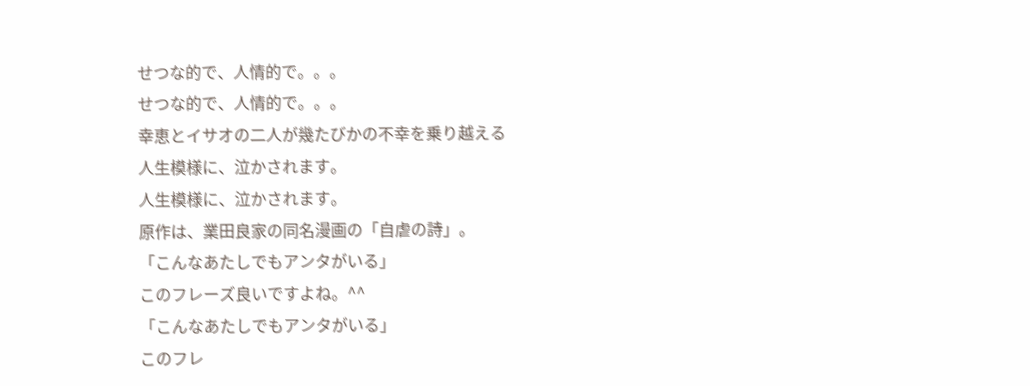せつな的で、人情的で。。。
せつな的で、人情的で。。。
幸恵とイサオの二人が幾たびかの不幸を乗り越える
人生模様に、泣かされます。
人生模様に、泣かされます。
原作は、業田良家の同名漫画の「自虐の詩」。
「こんなあたしでもアンタがいる」
このフレーズ良いですよね。^^
「こんなあたしでもアンタがいる」
このフレ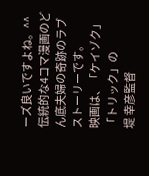ーズ良いですよね。^^
伝統的な4コマ漫画のどん底夫婦の奇跡のラブストーリーです。
映画は、「ケイゾク」「トリック」の
堤 幸彦監督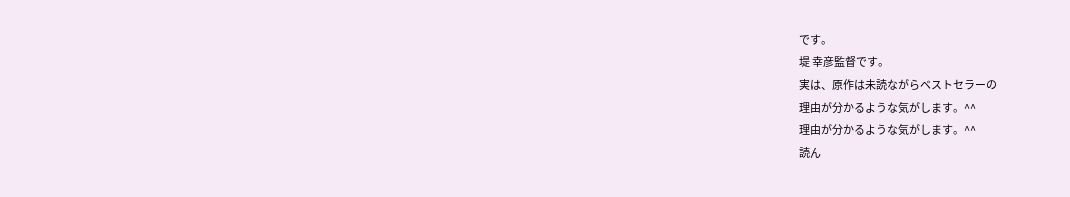です。
堤 幸彦監督です。
実は、原作は未読ながらベストセラーの
理由が分かるような気がします。^^
理由が分かるような気がします。^^
読ん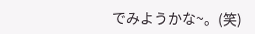でみようかな~。(笑)